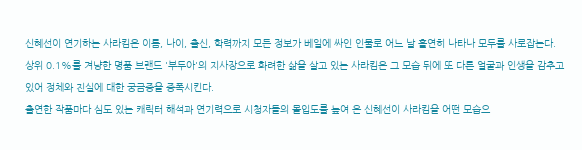신혜선이 연기하는 사라킴은 이름, 나이, 출신, 학력까지 모든 정보가 베일에 싸인 인물로 어느 날 홀연히 나타나 모두를 사로잡는다. 상위 0.1%를 겨냥한 명품 브랜드 '부두아'의 지사장으로 화려한 삶을 살고 있는 사라킴은 그 모습 뒤에 또 다른 얼굴과 인생을 감추고 있어 정체와 진실에 대한 궁금증을 증폭시킨다.
출연한 작품마다 심도 있는 캐릭터 해석과 연기력으로 시청자들의 몰입도를 높여 온 신혜선이 사라킴을 어떤 모습으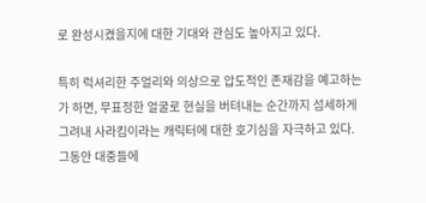로 완성시켰을지에 대한 기대와 관심도 높아지고 있다.

특히 럭셔리한 주얼리와 의상으로 압도적인 존재감을 예고하는가 하면, 무표정한 얼굴로 현실을 버텨내는 순간까지 섬세하게 그려내 사라킴이라는 캐릭터에 대한 호기심을 자극하고 있다. 그동안 대중들에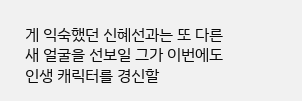게 익숙했던 신혜선과는 또 다른 새 얼굴을 선보일 그가 이번에도 인생 캐릭터를 경신할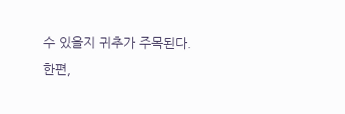수 있을지 귀추가 주목된다.
한편,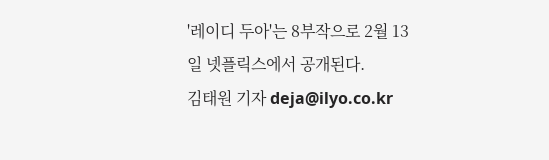'레이디 두아'는 8부작으로 2월 13일 넷플릭스에서 공개된다.
김태원 기자 deja@ilyo.co.kr